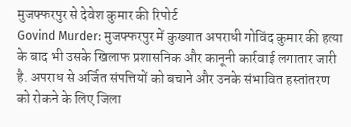मुजफ्फरपुर से देवेश कुमार की रिपोर्ट
Govind Murder: मुजफ्फरपुर में कुख्यात अपराधी गोविंद कुमार की हत्या के बाद भी उसके खिलाफ प्रशासनिक और कानूनी कार्रवाई लगातार जारी है. अपराध से अर्जित संपत्तियों को बचाने और उनके संभावित हस्तांतरण को रोकने के लिए जिला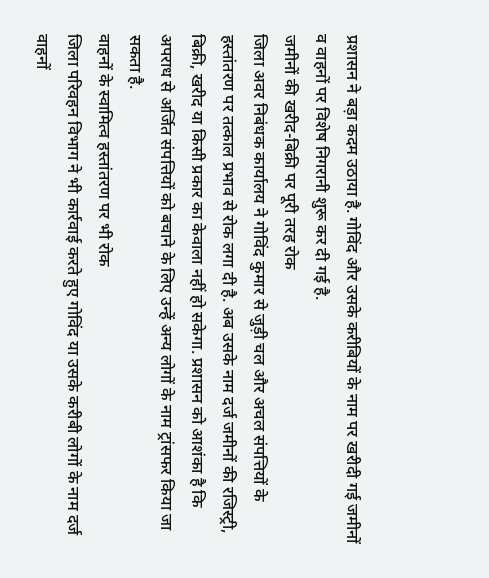प्रशासन ने बड़ा कदम उठाया है. गोविंद और उसके करीबियों के नाम पर खरीदी गई जमीनों व वाहनों पर विशेष निगरानी शुरू कर दी गई है.
जमीनों की खरीद-बिक्री पर पूरी तरह रोक
जिला अवर निबंधक कार्यालय ने गोविंद कुमार से जुड़ी चल और अचल संपत्तियों के हस्तांतरण पर तत्काल प्रभाव से रोक लगा दी है. अब उसके नाम दर्ज जमीनों की रजिस्ट्री, बिक्री, खरीद या किसी प्रकार का केवाला नहीं हो सकेगा. प्रशासन को आशंका है कि अपराध से अर्जित संपत्तियों को बचाने के लिए उन्हें अन्य लोगों के नाम ट्रांसफर किया जा सकता है.
वाहनों के स्वामित्व हस्तांतरण पर भी रोक
जिला परिवहन विभाग ने भी कार्रवाई करते हुए गोविंद या उसके करीबी लोगों के नाम दर्ज वाहनों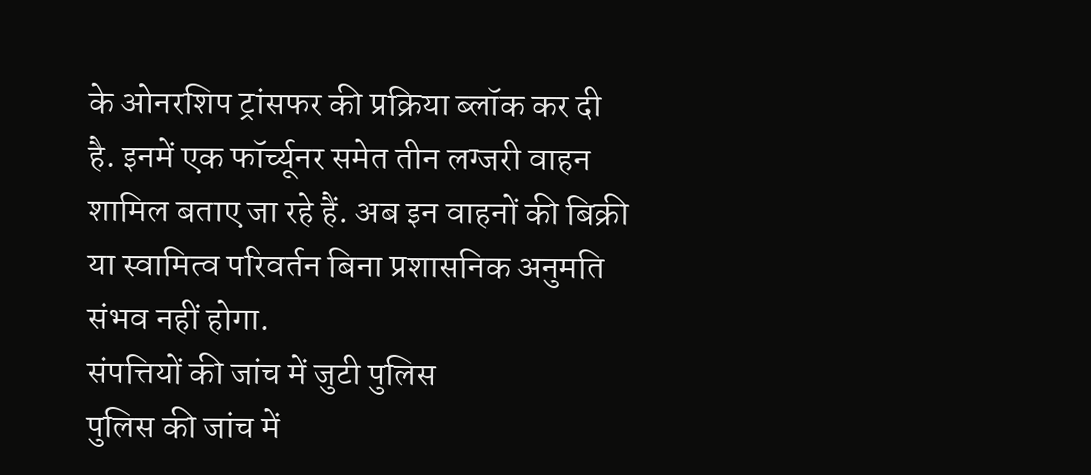के ओनरशिप ट्रांसफर की प्रक्रिया ब्लॉक कर दी है. इनमें एक फॉर्च्यूनर समेत तीन लग्जरी वाहन शामिल बताए जा रहे हैं. अब इन वाहनों की बिक्री या स्वामित्व परिवर्तन बिना प्रशासनिक अनुमति संभव नहीं होगा.
संपत्तियों की जांच में जुटी पुलिस
पुलिस की जांच में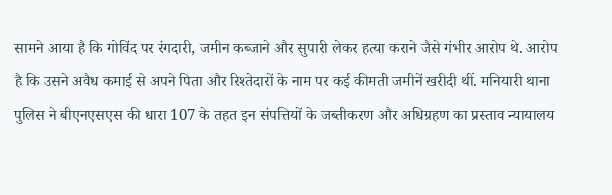सामने आया है कि गोविंद पर रंगदारी, जमीन कब्जाने और सुपारी लेकर हत्या कराने जैसे गंभीर आरोप थे. आरोप है कि उसने अवैध कमाई से अपने पिता और रिश्तेदारों के नाम पर कई कीमती जमीनें खरीदी थीं. मनियारी थाना पुलिस ने बीएनएसएस की धारा 107 के तहत इन संपत्तियों के जब्तीकरण और अधिग्रहण का प्रस्ताव न्यायालय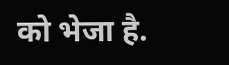को भेजा है.